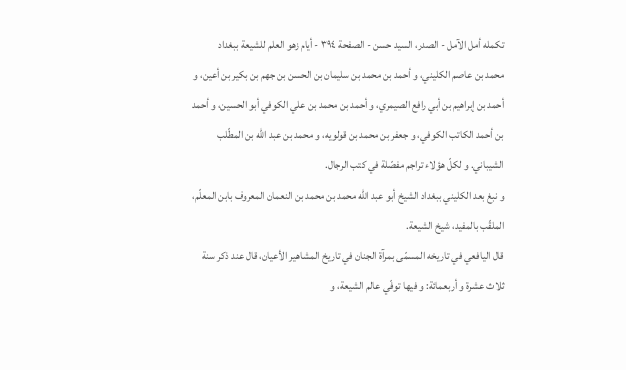تكمله أمل الآمل - الصدر، السيد حسن - الصفحة ٣٩٤ - أيام زهو العلم للشيعة ببغداد
محمد بن عاصم الكليني، و أحمد بن محمد بن سليمان بن الحسن بن جهم بن بكير بن أعين، و أحمد بن إبراهيم بن أبي رافع الصيمري، و أحمد بن محمد بن علي الكوفي أبو الحسين، و أحمد بن أحمد الكاتب الكوفي، و جعفر بن محمد بن قولويه، و محمد بن عبد اللّه بن المطّلب الشيباني. و لكلّ هؤلاء تراجم مفصّلة في كتب الرجال.
و نبغ بعد الكليني ببغداد الشيخ أبو عبد اللّه محمد بن محمد بن النعمان المعروف بابن المعلّم، الملقّب بالمفيد، شيخ الشيعة.
قال اليافعي في تاريخه المسمّى بمرآة الجنان في تاريخ المشاهير الأعيان، قال عند ذكر سنة ثلاث عشرة و أربعمائة: و فيها توفّي عالم الشيعة، و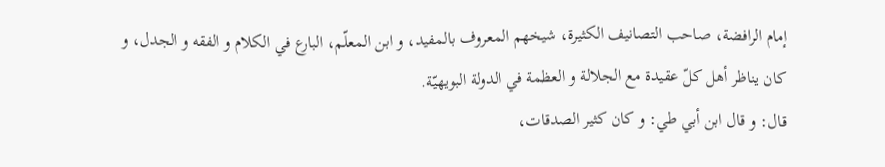إمام الرافضة، صاحب التصانيف الكثيرة، شيخهم المعروف بالمفيد، و ابن المعلّم، البارع في الكلام و الفقه و الجدل، و كان يناظر أهل كلّ عقيدة مع الجلالة و العظمة في الدولة البويهيّة.
قال: و قال ابن أبي طي: و كان كثير الصدقات،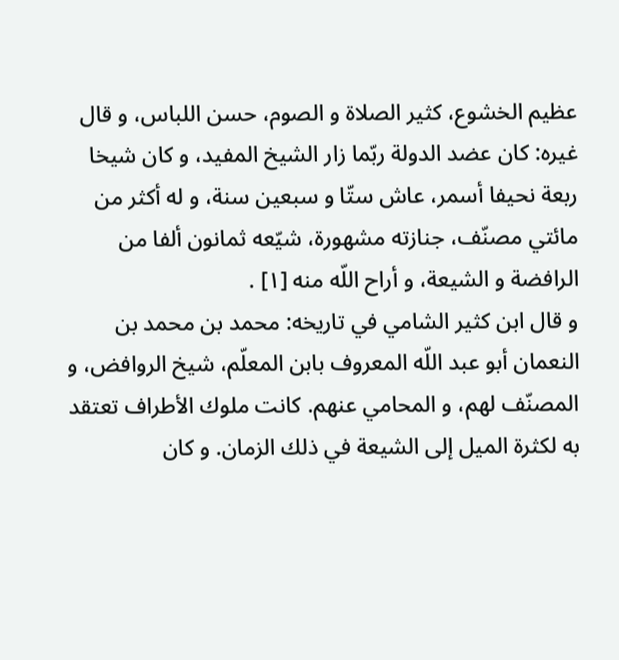عظيم الخشوع، كثير الصلاة و الصوم، حسن اللباس، و قال غيره: كان عضد الدولة ربّما زار الشيخ المفيد، و كان شيخا ربعة نحيفا أسمر، عاش ستّا و سبعين سنة، و له أكثر من مائتي مصنّف، جنازته مشهورة، شيّعه ثمانون ألفا من الرافضة و الشيعة، و أراح اللّه منه [١] .
و قال ابن كثير الشامي في تاريخه: محمد بن محمد بن النعمان أبو عبد اللّه المعروف بابن المعلّم، شيخ الروافض، و المصنّف لهم، و المحامي عنهم. كانت ملوك الأطراف تعتقد به لكثرة الميل إلى الشيعة في ذلك الزمان. و كان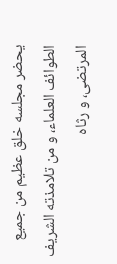يحضر مجلسه خلق عظيم من جميع الطوائف العلماء، و من تلامذته الشريف المرتضى، و رثاه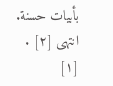بأبيات حسنة. انتهى [٢] .
[١]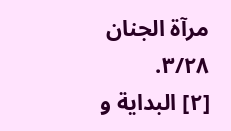مرآة الجنان ٣/٢٨.
[٢] البداية و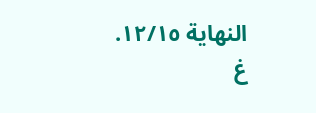النهاية ١٢/١٥.
غ